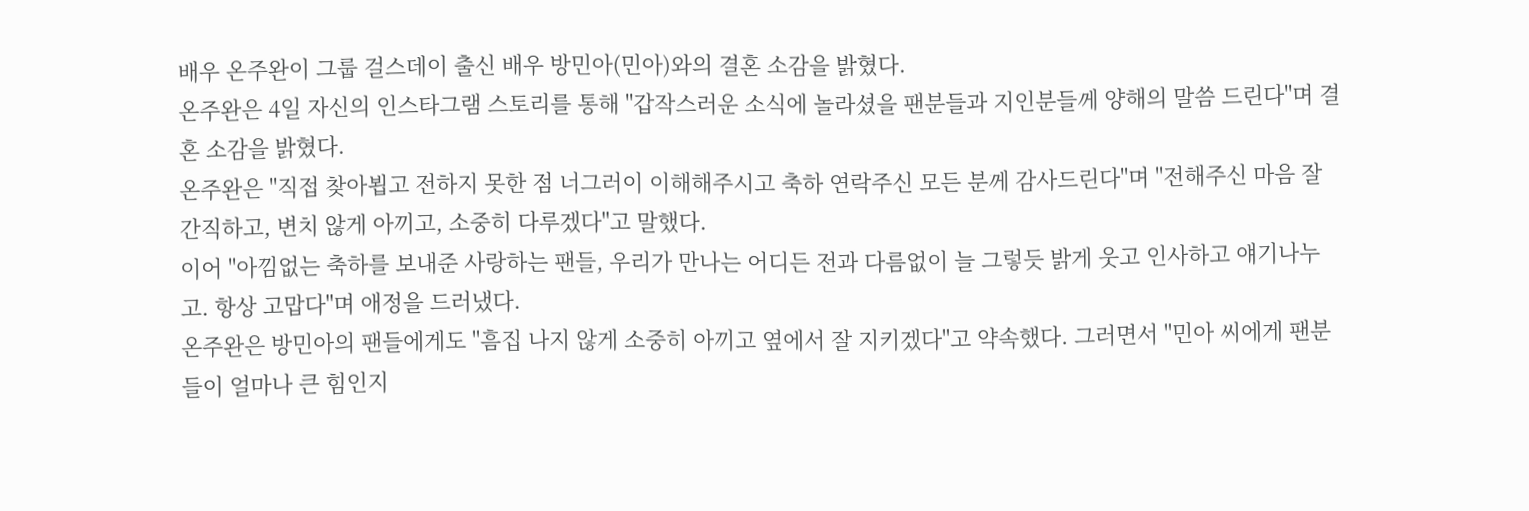배우 온주완이 그룹 걸스데이 출신 배우 방민아(민아)와의 결혼 소감을 밝혔다.
온주완은 4일 자신의 인스타그램 스토리를 통해 "갑작스러운 소식에 놀라셨을 팬분들과 지인분들께 양해의 말씀 드린다"며 결혼 소감을 밝혔다.
온주완은 "직접 찾아뵙고 전하지 못한 점 너그러이 이해해주시고 축하 연락주신 모든 분께 감사드린다"며 "전해주신 마음 잘 간직하고, 변치 않게 아끼고, 소중히 다루겠다"고 말했다.
이어 "아낌없는 축하를 보내준 사랑하는 팬들, 우리가 만나는 어디든 전과 다름없이 늘 그렇듯 밝게 웃고 인사하고 얘기나누고. 항상 고맙다"며 애정을 드러냈다.
온주완은 방민아의 팬들에게도 "흠집 나지 않게 소중히 아끼고 옆에서 잘 지키겠다"고 약속했다. 그러면서 "민아 씨에게 팬분들이 얼마나 큰 힘인지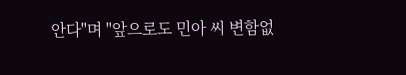안다"며 "앞으로도 민아 씨 변함없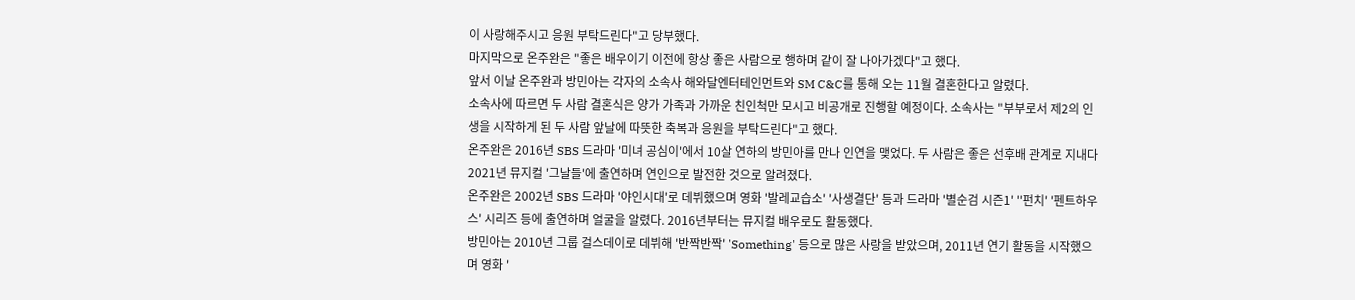이 사랑해주시고 응원 부탁드린다"고 당부했다.
마지막으로 온주완은 "좋은 배우이기 이전에 항상 좋은 사람으로 행하며 같이 잘 나아가겠다"고 했다.
앞서 이날 온주완과 방민아는 각자의 소속사 해와달엔터테인먼트와 SM C&C를 통해 오는 11월 결혼한다고 알렸다.
소속사에 따르면 두 사람 결혼식은 양가 가족과 가까운 친인척만 모시고 비공개로 진행할 예정이다. 소속사는 "부부로서 제2의 인생을 시작하게 된 두 사람 앞날에 따뜻한 축복과 응원을 부탁드린다"고 했다.
온주완은 2016년 SBS 드라마 '미녀 공심이'에서 10살 연하의 방민아를 만나 인연을 맺었다. 두 사람은 좋은 선후배 관계로 지내다 2021년 뮤지컬 '그날들'에 출연하며 연인으로 발전한 것으로 알려졌다.
온주완은 2002년 SBS 드라마 '야인시대'로 데뷔했으며 영화 '발레교습소' '사생결단' 등과 드라마 '별순검 시즌1' ''펀치' '펜트하우스' 시리즈 등에 출연하며 얼굴을 알렸다. 2016년부터는 뮤지컬 배우로도 활동했다.
방민아는 2010년 그룹 걸스데이로 데뷔해 '반짝반짝' 'Something' 등으로 많은 사랑을 받았으며, 2011년 연기 활동을 시작했으며 영화 '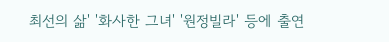최선의 삶' '화사한 그녀' '원정빌라' 등에 출연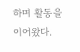하며 활동을 이어왔다.